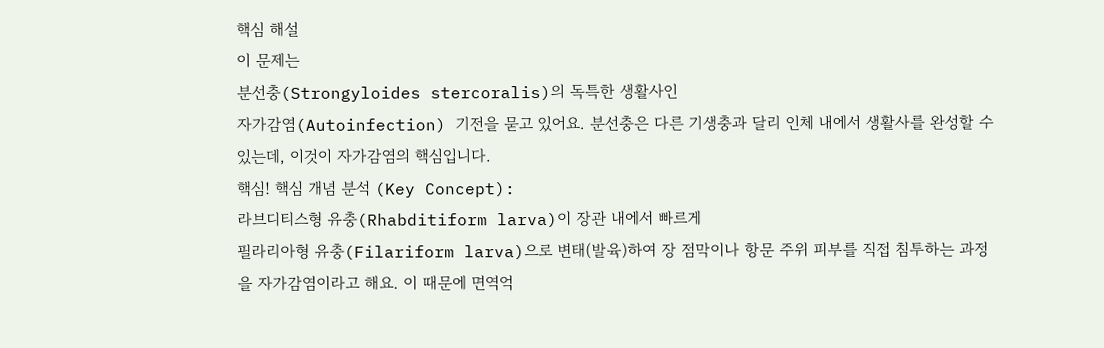핵심 해설
이 문제는
분선충(Strongyloides stercoralis)의 독특한 생활사인
자가감염(Autoinfection) 기전을 묻고 있어요. 분선충은 다른 기생충과 달리 인체 내에서 생활사를 완성할 수 있는데, 이것이 자가감염의 핵심입니다.
핵심! 핵심 개념 분석 (Key Concept):
라브디티스형 유충(Rhabditiform larva)이 장관 내에서 빠르게
필라리아형 유충(Filariform larva)으로 변태(발육)하여 장 점막이나 항문 주위 피부를 직접 침투하는 과정을 자가감염이라고 해요. 이 때문에 면역억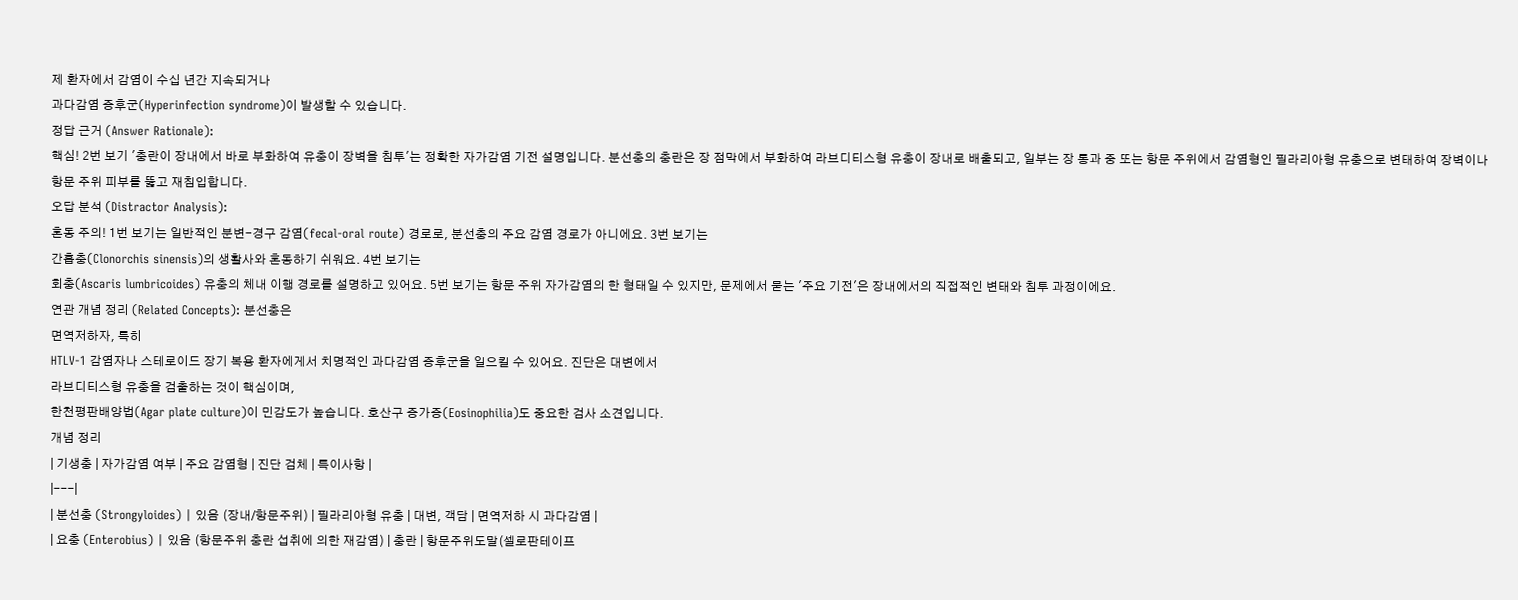제 환자에서 감염이 수십 년간 지속되거나
과다감염 증후군(Hyperinfection syndrome)이 발생할 수 있습니다.
정답 근거 (Answer Rationale):
핵심! 2번 보기 '충란이 장내에서 바로 부화하여 유충이 장벽을 침투'는 정확한 자가감염 기전 설명입니다. 분선충의 충란은 장 점막에서 부화하여 라브디티스형 유충이 장내로 배출되고, 일부는 장 통과 중 또는 항문 주위에서 감염형인 필라리아형 유충으로 변태하여 장벽이나 항문 주위 피부를 뚫고 재침입합니다.
오답 분석 (Distractor Analysis):
혼동 주의! 1번 보기는 일반적인 분변-경구 감염(fecal-oral route) 경로로, 분선충의 주요 감염 경로가 아니에요. 3번 보기는
간흡충(Clonorchis sinensis)의 생활사와 혼동하기 쉬워요. 4번 보기는
회충(Ascaris lumbricoides) 유충의 체내 이행 경로를 설명하고 있어요. 5번 보기는 항문 주위 자가감염의 한 형태일 수 있지만, 문제에서 묻는 '주요 기전'은 장내에서의 직접적인 변태와 침투 과정이에요.
연관 개념 정리 (Related Concepts): 분선충은
면역저하자, 특히
HTLV-1 감염자나 스테로이드 장기 복용 환자에게서 치명적인 과다감염 증후군을 일으킬 수 있어요. 진단은 대변에서
라브디티스형 유충을 검출하는 것이 핵심이며,
한천평판배양법(Agar plate culture)이 민감도가 높습니다. 호산구 증가증(Eosinophilia)도 중요한 검사 소견입니다.
개념 정리
| 기생충 | 자가감염 여부 | 주요 감염형 | 진단 검체 | 특이사항 |
|---|
| 분선충 (Strongyloides) | 있음 (장내/항문주위) | 필라리아형 유충 | 대변, 객담 | 면역저하 시 과다감염 |
| 요충 (Enterobius) | 있음 (항문주위 충란 섭취에 의한 재감염) | 충란 | 항문주위도말(셀로판테이프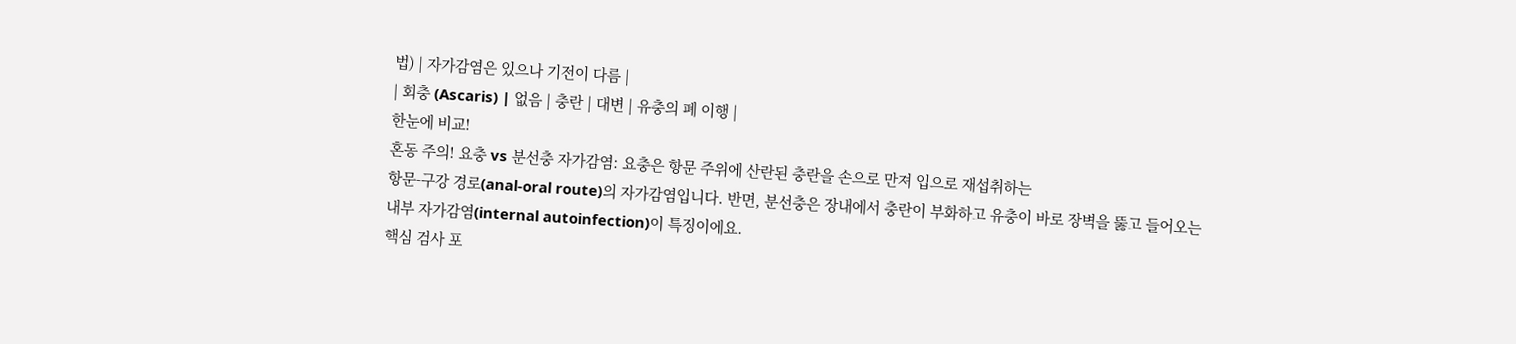법) | 자가감염은 있으나 기전이 다름 |
| 회충 (Ascaris) | 없음 | 충란 | 대변 | 유충의 폐 이행 |
한눈에 비교!
혼동 주의! 요충 vs 분선충 자가감염: 요충은 항문 주위에 산란된 충란을 손으로 만져 입으로 재섭취하는
항문-구강 경로(anal-oral route)의 자가감염입니다. 반면, 분선충은 장내에서 충란이 부화하고 유충이 바로 장벽을 뚫고 들어오는
내부 자가감염(internal autoinfection)이 특징이에요.
핵심 검사 포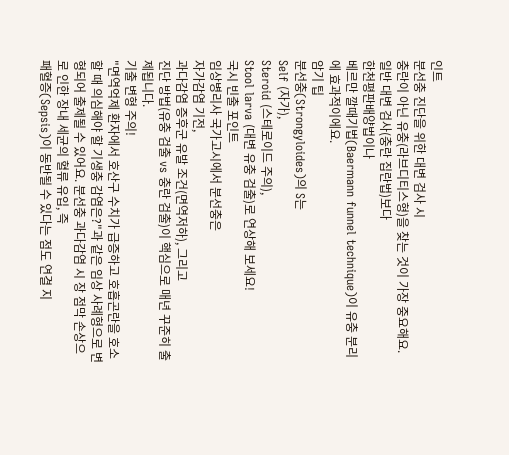인트
분선충 진단을 위한 대변 검사 시
충란이 아닌 유충(라브디티스형)을 찾는 것이 가장 중요해요. 일반 대변 검사(충란 집란법)보다
한천평판배양법이나
베르만 깔때기법(Baermann funnel technique)이 유충 분리에 효과적이에요.
암기 팁
분선충(Strongyloides)의 S는
Self (자가),
Steroid (스테로이드 주의),
Stool larva (대변 유충 검출)로 연상해 보세요!
국시 빈출 포인트
임상병리사 국가고시에서 분선충은
자가감염 기전,
과다감염 증후군 유발 조건(면역저하), 그리고
진단 방법(유충 검출 vs 충란 검출)이 핵심으로 매년 꾸준히 출제됩니다.
기출 변형 주의!
"면역억제 환자에서 호산구 수치가 급증하고 호흡곤란을 호소할 때 의심해야 할 기생충 감염은?"과 같은 임상 사례형으로 변형되어 출제될 수 있어요. 분선충 과다감염 시 장 점막 손상으로 인한 장내 세균의 혈류 유입, 즉
패혈증(Sepsis)이 동반될 수 있다는 점도 연결 지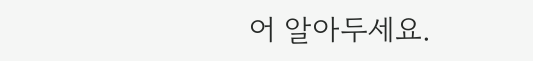어 알아두세요.